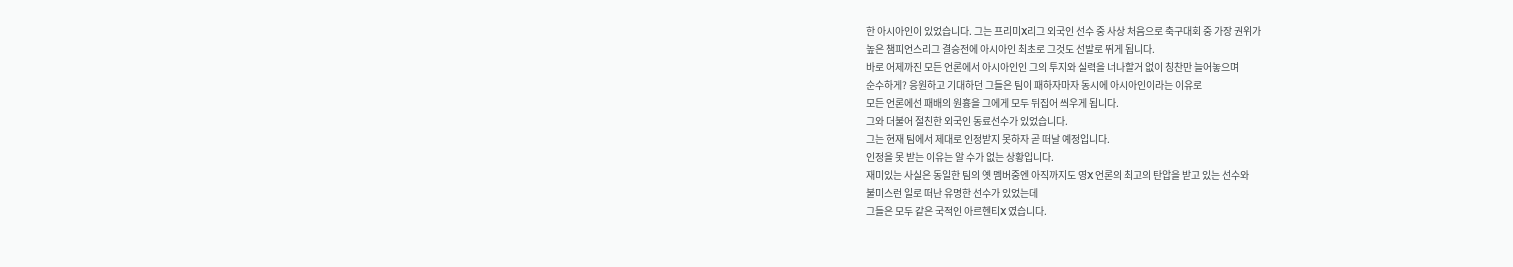한 아시아인이 있었습니다. 그는 프리미X리그 외국인 선수 중 사상 처음으로 축구대회 중 가장 권위가
높은 챔피언스리그 결승전에 아시아인 최초로 그것도 선발로 뛰게 됩니다.
바로 어제까진 모든 언론에서 아시아인인 그의 투지와 실력을 너나할거 없이 칭찬만 늘어놓으며
순수하게? 응원하고 기대하던 그들은 팀이 패하자마자 동시에 아시아인이라는 이유로
모든 언론에선 패배의 원흉을 그에게 모두 뒤집어 씌우게 됩니다.
그와 더불어 절친한 외국인 동료선수가 있었습니다.
그는 현재 팀에서 제대로 인정받지 못하자 곧 떠날 예정입니다.
인정을 못 받는 이유는 알 수가 없는 상황입니다.
재미있는 사실은 동일한 팀의 옛 멤버중엔 아직까지도 영X 언론의 최고의 탄압을 받고 있는 선수와
불미스런 일로 떠난 유명한 선수가 있었는데
그들은 모두 같은 국적인 아르헨티X 였습니다.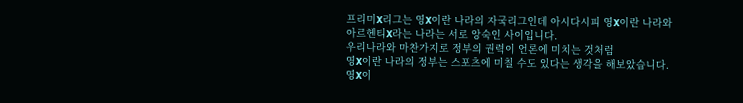프리미X리그는 영X이란 나라의 자국리그인데 아시다시피 영X이란 나라와
아르헨티X라는 나라는 서로 앙숙인 사이입니다.
우리나라와 마찬가지로 정부의 권력이 언론에 미치는 것처럼
영X이란 나라의 정부는 스포츠에 미칠 수도 있다는 생각을 해보았습니다.
영X이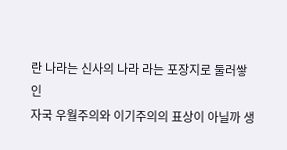란 나라는 신사의 나라 라는 포장지로 둘러쌓인
자국 우월주의와 이기주의의 표상이 아닐까 생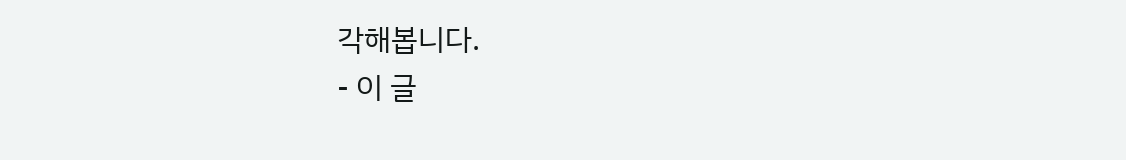각해봅니다.
- 이 글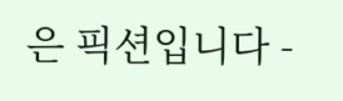은 픽션입니다 -